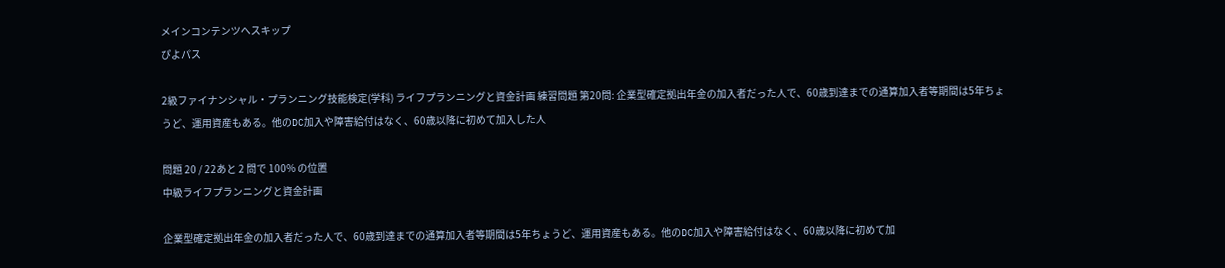メインコンテンツへスキップ
ぴよパス

2級ファイナンシャル・プランニング技能検定(学科) ライフプランニングと資金計画 練習問題 第20問: 企業型確定拠出年金の加入者だった人で、60歳到達までの通算加入者等期間は5年ちょうど、運用資産もある。他のDC加入や障害給付はなく、60歳以降に初めて加入した人

問題 20 / 22あと 2 問で 100% の位置
中級ライフプランニングと資金計画

企業型確定拠出年金の加入者だった人で、60歳到達までの通算加入者等期間は5年ちょうど、運用資産もある。他のDC加入や障害給付はなく、60歳以降に初めて加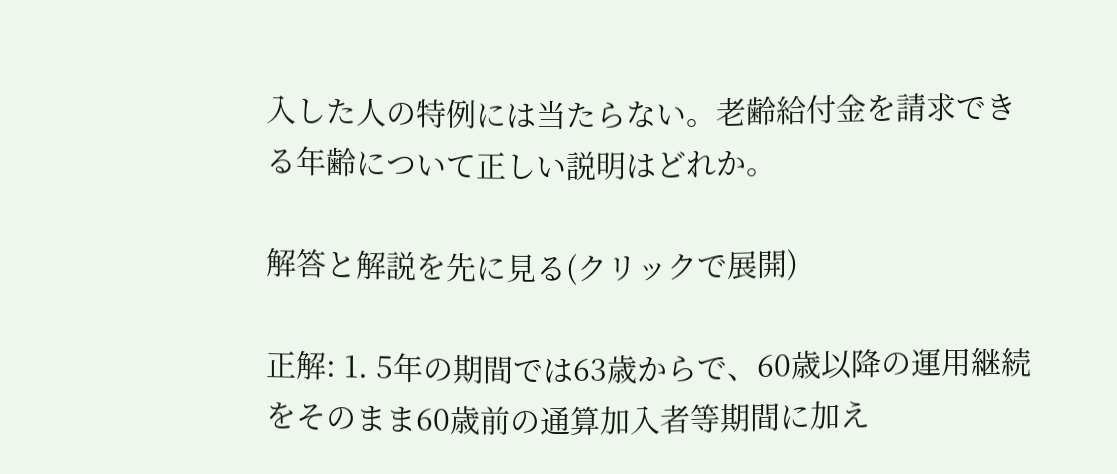入した人の特例には当たらない。老齢給付金を請求できる年齢について正しい説明はどれか。

解答と解説を先に見る(クリックで展開)

正解: 1. 5年の期間では63歳からで、60歳以降の運用継続をそのまま60歳前の通算加入者等期間に加え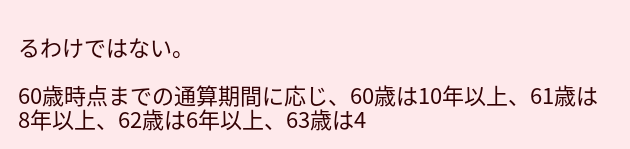るわけではない。

60歳時点までの通算期間に応じ、60歳は10年以上、61歳は8年以上、62歳は6年以上、63歳は4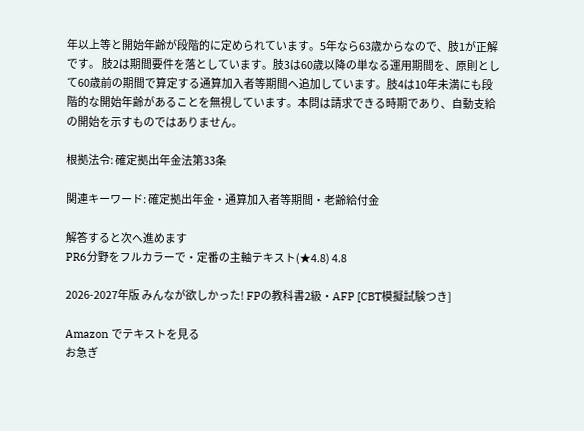年以上等と開始年齢が段階的に定められています。5年なら63歳からなので、肢1が正解です。 肢2は期間要件を落としています。肢3は60歳以降の単なる運用期間を、原則として60歳前の期間で算定する通算加入者等期間へ追加しています。肢4は10年未満にも段階的な開始年齢があることを無視しています。本問は請求できる時期であり、自動支給の開始を示すものではありません。

根拠法令: 確定拠出年金法第33条

関連キーワード: 確定拠出年金・通算加入者等期間・老齢給付金

解答すると次へ進めます
PR6分野をフルカラーで・定番の主軸テキスト(★4.8) 4.8

2026-2027年版 みんなが欲しかった! FPの教科書2級・AFP [CBT模擬試験つき]

Amazon でテキストを見る
お急ぎ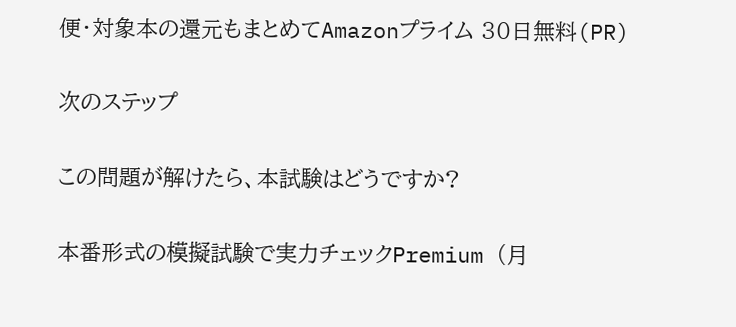便・対象本の還元もまとめてAmazonプライム 30日無料(PR)

次のステップ

この問題が解けたら、本試験はどうですか?

本番形式の模擬試験で実力チェックPremium (月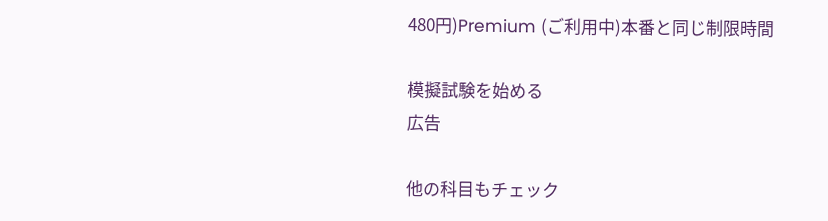480円)Premium (ご利用中)本番と同じ制限時間

模擬試験を始める
広告

他の科目もチェック